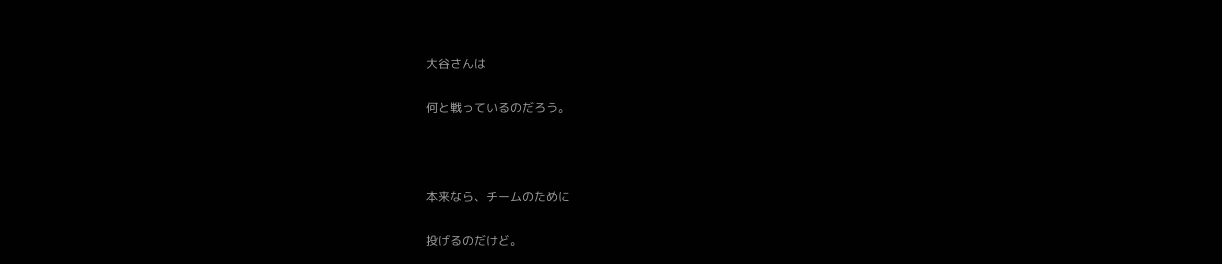大谷さんは

何と戦っているのだろう。



本来なら、チームのために

投げるのだけど。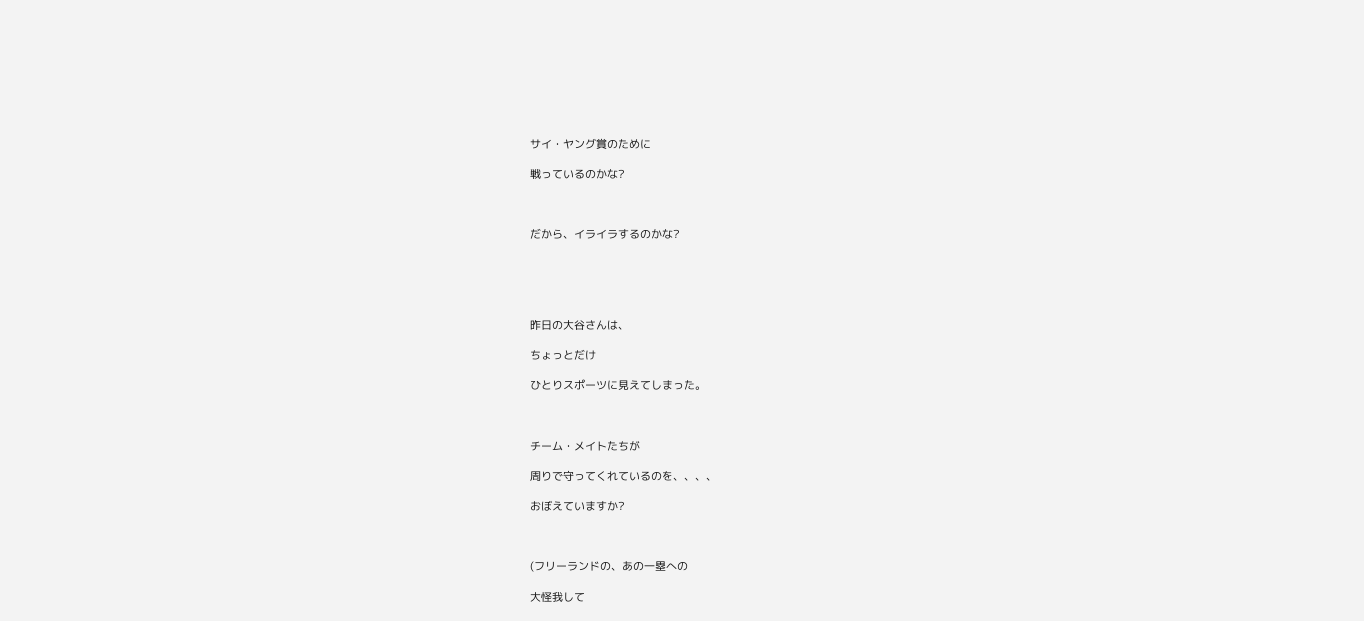サイ・ヤング賞のために

戦っているのかな?



だから、イライラするのかな?





昨日の大谷さんは、

ちょっとだけ

ひとりスポーツに見えてしまった。



チーム・メイトたちが

周りで守ってくれているのを、、、、

おぼえていますか?



(フリーランドの、あの一塁への

大怪我して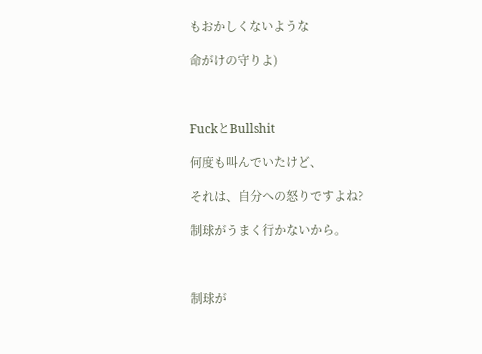もおかしくないような

命がけの守りよ)



FuckとBullshit

何度も叫んでいたけど、

それは、自分への怒りですよね?

制球がうまく行かないから。



制球が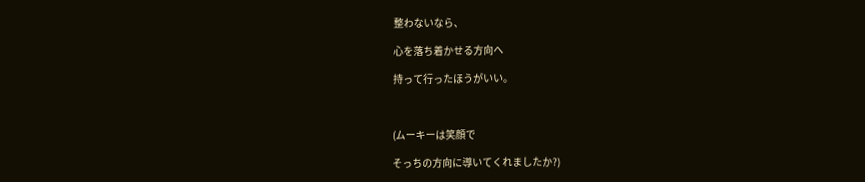整わないなら、

心を落ち着かせる方向へ

持って行ったほうがいい。



(ムーキーは笑顔で

そっちの方向に導いてくれましたか?)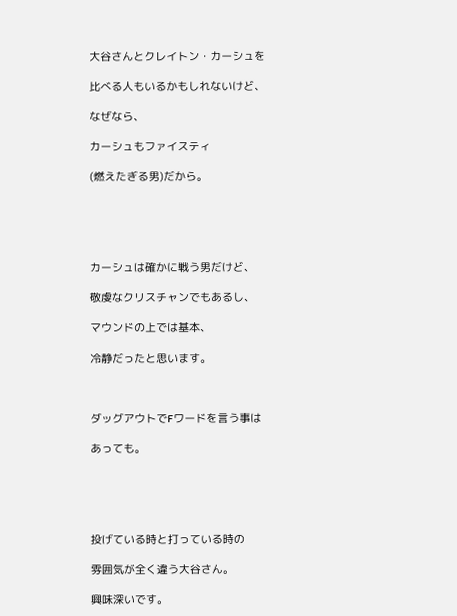大谷さんとクレイトン・カーシュを

比べる人もいるかもしれないけど、

なぜなら、

カーシュもファイスティ

(燃えたぎる男)だから。





カーシュは確かに戦う男だけど、

敬虔なクリスチャンでもあるし、

マウンドの上では基本、

冷静だったと思います。



ダッグアウトでFワードを言う事は

あっても。





投げている時と打っている時の

雰囲気が全く違う大谷さん。

興味深いです。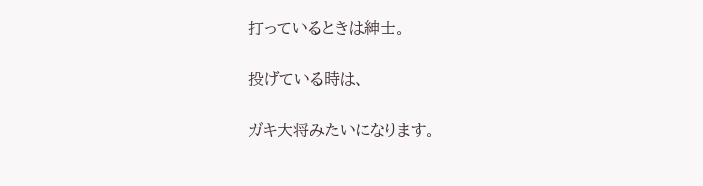打っているときは紳士。

投げている時は、

ガキ大将みたいになります。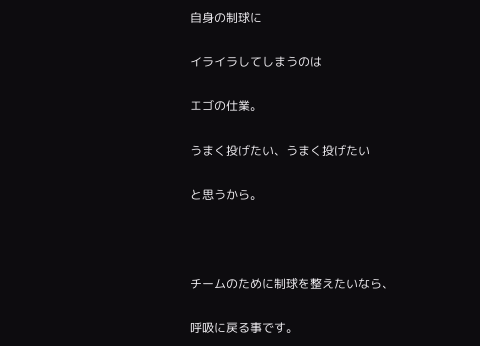自身の制球に

イライラしてしまうのは

エゴの仕業。

うまく投げたい、うまく投げたい

と思うから。



チームのために制球を整えたいなら、

呼吸に戻る事です。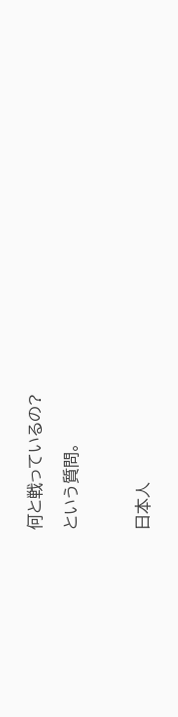何と戦っているの?

という質問。



日本人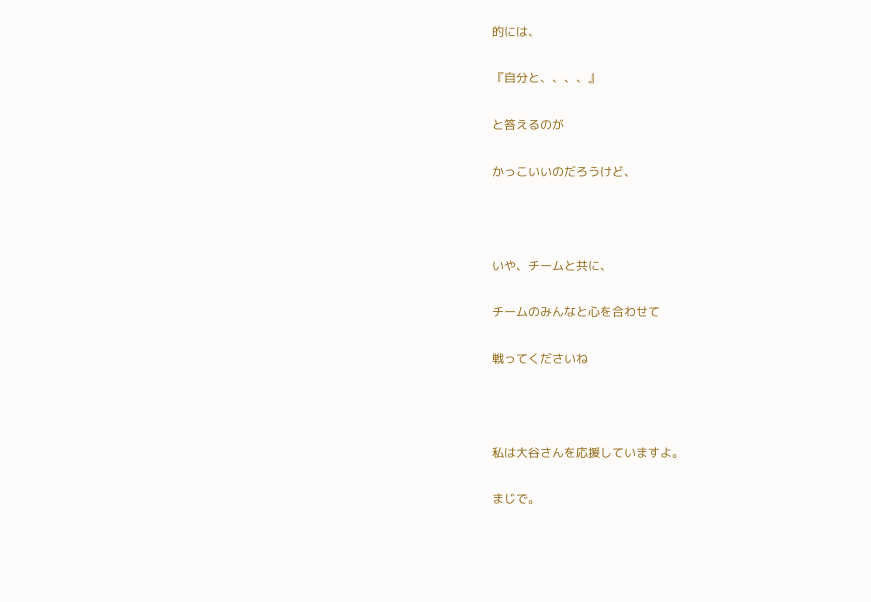的には、

『自分と、、、、』

と答えるのが

かっこいいのだろうけど、



いや、チームと共に、

チームのみんなと心を合わせて

戦ってくださいね



私は大谷さんを応援していますよ。

まじで。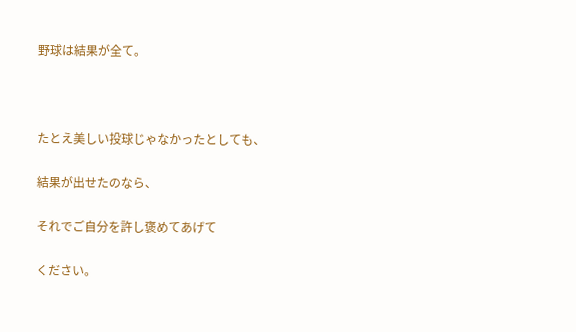野球は結果が全て。



たとえ美しい投球じゃなかったとしても、

結果が出せたのなら、

それでご自分を許し褒めてあげて

ください。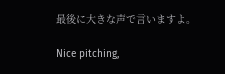最後に大きな声で言いますよ。

Nice pitching,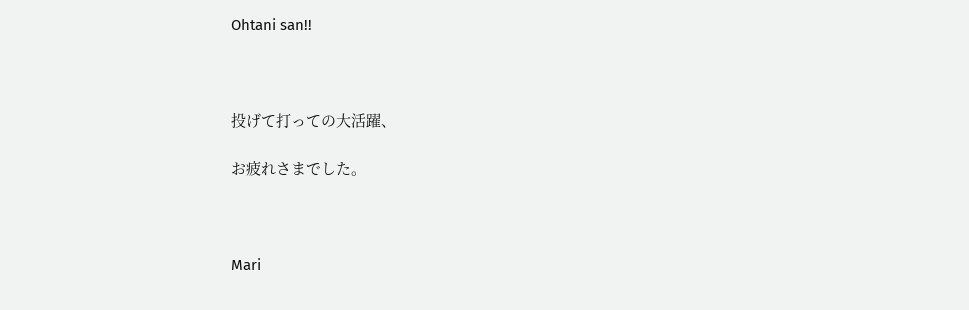Ohtani san!!



投げて打っての大活躍、

お疲れさまでした。



Mari